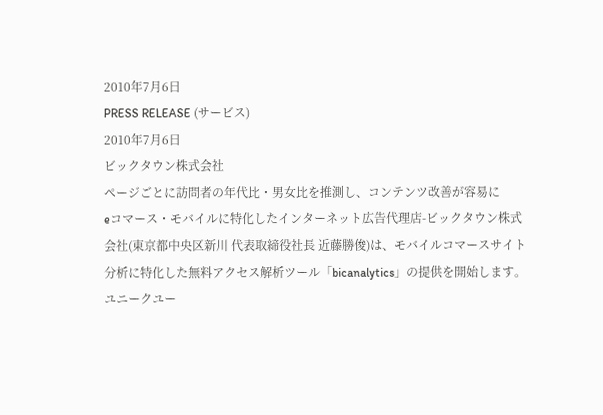2010年7月6日
PRESS RELEASE (サービス)
2010年7月6日
ビックタウン株式会社
ページごとに訪問者の年代比・男女比を推測し、コンテンツ改善が容易に
eコマース・モバイルに特化したインターネット広告代理店-ビックタウン株式会社(東京都中央区新川 代表取締役社長 近藤勝俊)は、モバイルコマースサイト分析に特化した無料アクセス解析ツール「bicanalytics」の提供を開始します。ユニークユー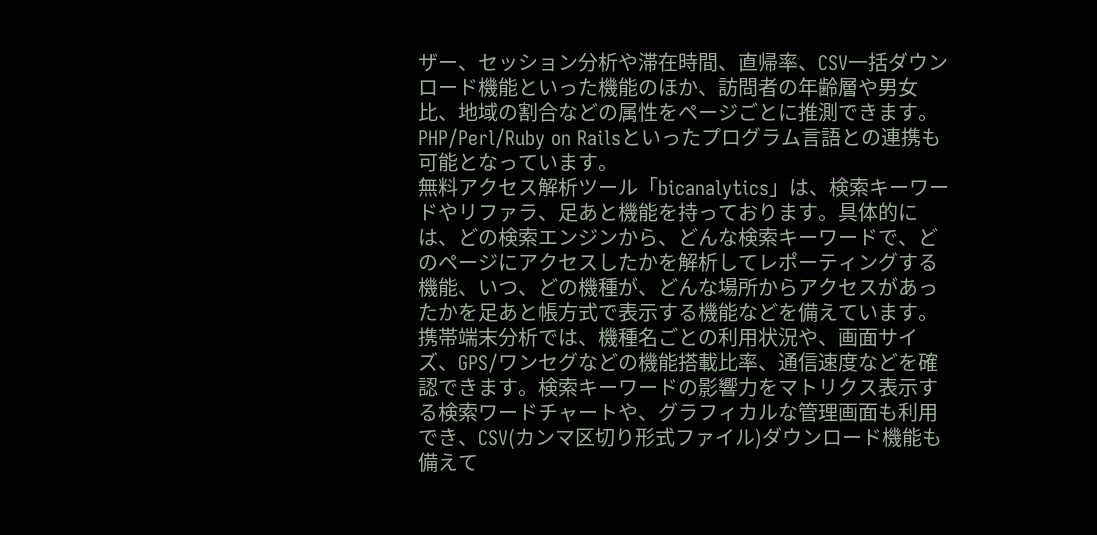ザー、セッション分析や滞在時間、直帰率、CSV一括ダウンロード機能といった機能のほか、訪問者の年齢層や男女比、地域の割合などの属性をページごとに推測できます。PHP/Perl/Ruby on Railsといったプログラム言語との連携も可能となっています。
無料アクセス解析ツール「bicanalytics」は、検索キーワードやリファラ、足あと機能を持っております。具体的には、どの検索エンジンから、どんな検索キーワードで、どのページにアクセスしたかを解析してレポーティングする機能、いつ、どの機種が、どんな場所からアクセスがあったかを足あと帳方式で表示する機能などを備えています。携帯端末分析では、機種名ごとの利用状況や、画面サイズ、GPS/ワンセグなどの機能搭載比率、通信速度などを確認できます。検索キーワードの影響力をマトリクス表示する検索ワードチャートや、グラフィカルな管理画面も利用でき、CSV(カンマ区切り形式ファイル)ダウンロード機能も備えて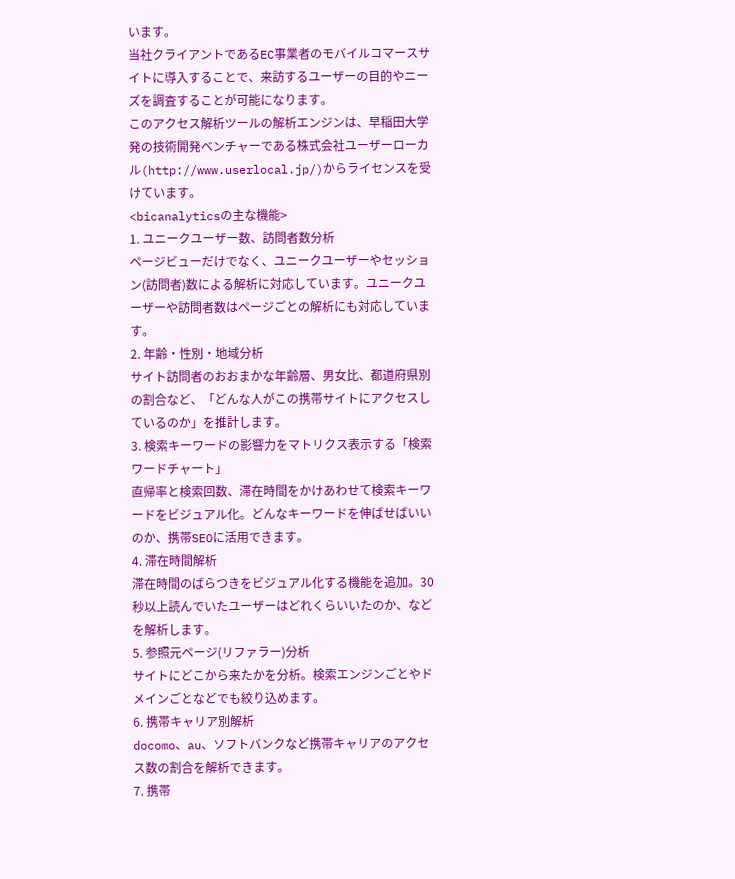います。
当社クライアントであるEC事業者のモバイルコマースサイトに導入することで、来訪するユーザーの目的やニーズを調査することが可能になります。
このアクセス解析ツールの解析エンジンは、早稲田大学発の技術開発ベンチャーである株式会社ユーザーローカル(http://www.userlocal.jp/)からライセンスを受けています。
<bicanalyticsの主な機能>
1. ユニークユーザー数、訪問者数分析
ページビューだけでなく、ユニークユーザーやセッション(訪問者)数による解析に対応しています。ユニークユーザーや訪問者数はページごとの解析にも対応しています。
2. 年齢・性別・地域分析
サイト訪問者のおおまかな年齢層、男女比、都道府県別の割合など、「どんな人がこの携帯サイトにアクセスしているのか」を推計します。
3. 検索キーワードの影響力をマトリクス表示する「検索ワードチャート」
直帰率と検索回数、滞在時間をかけあわせて検索キーワードをビジュアル化。どんなキーワードを伸ばせばいいのか、携帯SEOに活用できます。
4. 滞在時間解析
滞在時間のばらつきをビジュアル化する機能を追加。30秒以上読んでいたユーザーはどれくらいいたのか、などを解析します。
5. 参照元ページ(リファラー)分析
サイトにどこから来たかを分析。検索エンジンごとやドメインごとなどでも絞り込めます。
6. 携帯キャリア別解析
docomo、au、ソフトバンクなど携帯キャリアのアクセス数の割合を解析できます。
7. 携帯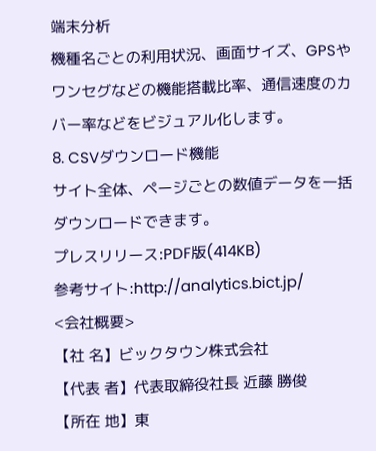端末分析
機種名ごとの利用状況、画面サイズ、GPSやワンセグなどの機能搭載比率、通信速度のカバー率などをビジュアル化します。
8. CSVダウンロード機能
サイト全体、ページごとの数値データを一括ダウンロードできます。
プレスリリース:PDF版(414KB)
参考サイト:http://analytics.bict.jp/
<会社概要>
【社 名】ビックタウン株式会社
【代表 者】代表取締役社長 近藤 勝俊
【所在 地】東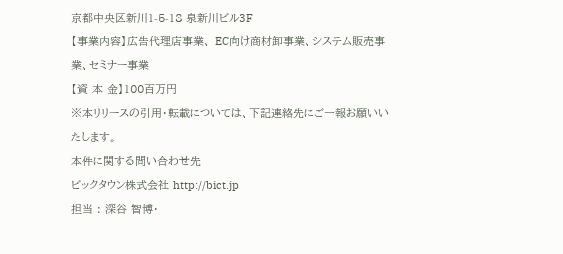京都中央区新川1-5-18 泉新川ビル3F
【事業内容】広告代理店事業、 EC向け商材卸事業、システム販売事業、セミナー事業
【資 本 金】100百万円
※本リリースの引用・転載については、下記連絡先にご一報お願いいたします。
本件に関する問い合わせ先
ビックタウン株式会社 http://bict.jp
担当 : 深谷 智博・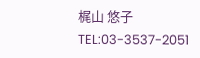梶山 悠子
TEL:03-3537-2051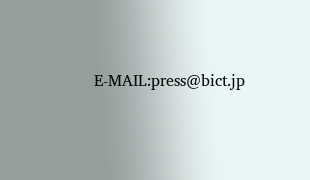E-MAIL:press@bict.jp